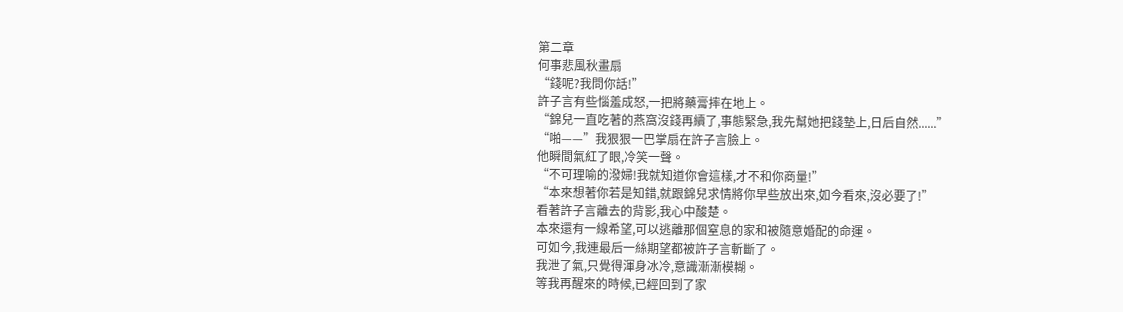第二章
何事悲風秋畫扇
“錢呢?我問你話!”
許子言有些惱羞成怒,一把將藥膏摔在地上。
“錦兒一直吃著的燕窩沒錢再續了,事態緊急,我先幫她把錢墊上,日后自然......”
“啪——”我狠狠一巴掌扇在許子言臉上。
他瞬間氣紅了眼,冷笑一聲。
“不可理喻的潑婦!我就知道你會這樣,才不和你商量!”
“本來想著你若是知錯,就跟錦兒求情將你早些放出來,如今看來,沒必要了!”
看著許子言離去的背影,我心中酸楚。
本來還有一線希望,可以逃離那個窒息的家和被隨意婚配的命運。
可如今,我連最后一絲期望都被許子言斬斷了。
我泄了氣,只覺得渾身冰冷,意識漸漸模糊。
等我再醒來的時候,已經回到了家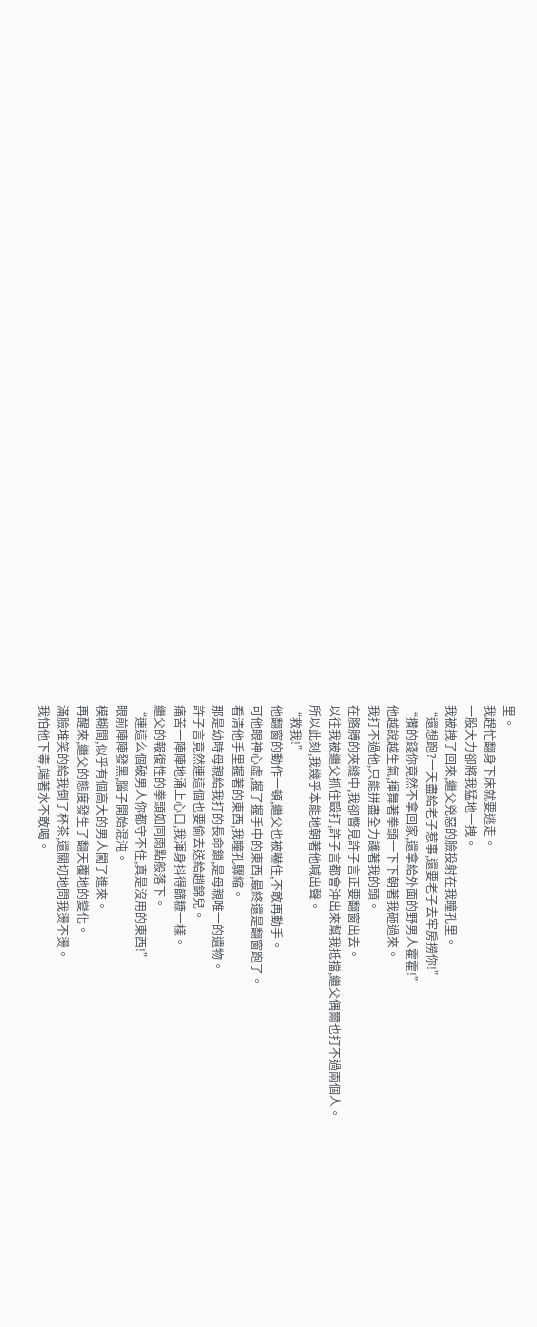里。
我趕忙翻身下床就要逃走。
一股大力卻將我猛地一拽。
我被拽了回來,繼父兇惡的臉投射在我瞳孔里。
“還想跑?一天盡給老子惹事,還要老子去牢房撈你!”
“攢的錢你竟然不拿回家,還拿給外面的野男人霍霍!”
他越說越生氣,揮舞著拳頭一下下朝著我砸過來。
我打不過他,只能拼盡全力護著我的頭。
在胳膊的夾縫中,我卻瞥見許子言正要翻窗出去。
以往我被繼父抓住毆打,許子言都會沖出來幫我抵擋,繼父偶爾也打不過兩個人。
所以此刻,我幾乎本能地朝著他喊出聲。
“救我!”
他翻窗的動作一頓,繼父也被嚇住,不敢再動手。
可他眼神心虛,握了握手中的東西,最終還是翻窗跑了。
看清他手里握著的東西,我瞳孔驟縮。
那是幼時母親給我打的長命鎖,是母親唯一的遺物。
許子言竟然連這個也要偷去送給趙錦兒。
痛苦一陣陣地涌上心口,我渾身抖得篩糠一樣。
繼父的報復性的拳頭如同雨點般落下。
“連這么個破男人你都守不住,真是沒用的東西!”
眼前陣陣發黑,腦子開始混沌。
模糊間,似乎有個高大的男人闖了進來。
再醒來,繼父的態度發生了翻天覆地的變化。
滿臉堆笑的給我倒了杯茶,還關切地問我燙不燙。
我怕他下毒,端著水不敢喝。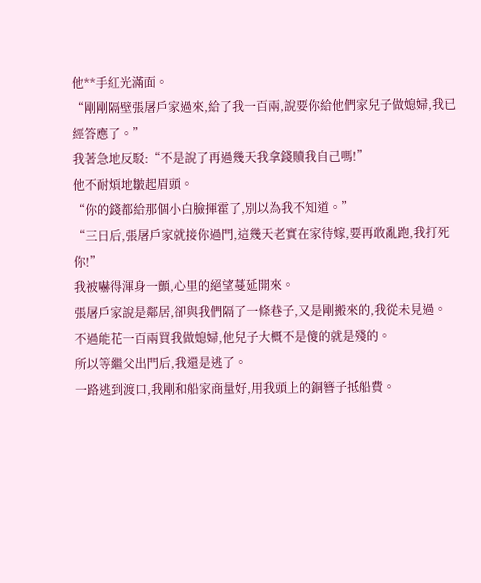他**手紅光滿面。
“剛剛隔壁張屠戶家過來,給了我一百兩,說要你給他們家兒子做媳婦,我已經答應了。”
我著急地反駁:“不是說了再過幾天我拿錢贖我自己嗎!”
他不耐煩地皺起眉頭。
“你的錢都給那個小白臉揮霍了,別以為我不知道。”
“三日后,張屠戶家就接你過門,這幾天老實在家待嫁,要再敢亂跑,我打死你!”
我被嚇得渾身一顫,心里的絕望蔓延開來。
張屠戶家說是鄰居,卻與我們隔了一條巷子,又是剛搬來的,我從未見過。
不過能花一百兩買我做媳婦,他兒子大概不是傻的就是殘的。
所以等繼父出門后,我還是逃了。
一路逃到渡口,我剛和船家商量好,用我頭上的銅簪子抵船費。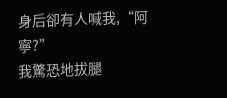身后卻有人喊我,“阿寧?”
我驚恐地拔腿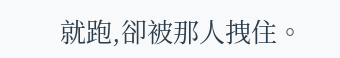就跑,卻被那人拽住。